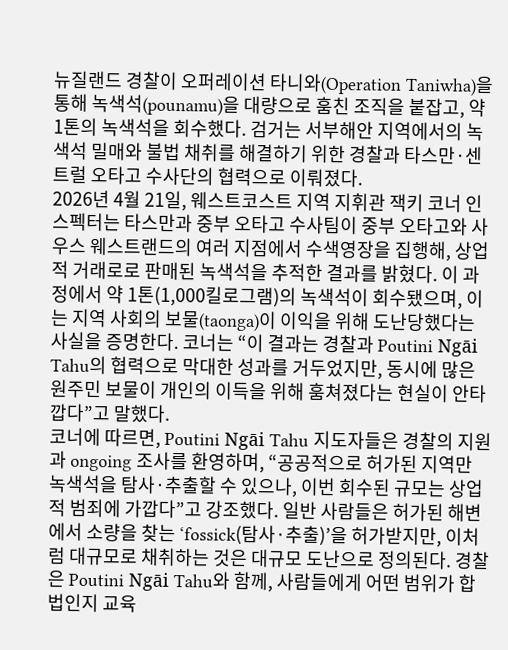뉴질랜드 경찰이 오퍼레이션 타니와(Operation Taniwha)을 통해 녹색석(pounamu)을 대량으로 훔친 조직을 붙잡고, 약 1톤의 녹색석을 회수했다. 검거는 서부해안 지역에서의 녹색석 밀매와 불법 채취를 해결하기 위한 경찰과 타스만·센트럴 오타고 수사단의 협력으로 이뤄졌다.
2026년 4월 21일, 웨스트코스트 지역 지휘관 잭키 코너 인스펙터는 타스만과 중부 오타고 수사팀이 중부 오타고와 사우스 웨스트랜드의 여러 지점에서 수색영장을 집행해, 상업적 거래로로 판매된 녹색석을 추적한 결과를 밝혔다. 이 과정에서 약 1톤(1,000킬로그램)의 녹색석이 회수됐으며, 이는 지역 사회의 보물(taonga)이 이익을 위해 도난당했다는 사실을 증명한다. 코너는 “이 결과는 경찰과 Poutini Ngāi Tahu의 협력으로 막대한 성과를 거두었지만, 동시에 많은 원주민 보물이 개인의 이득을 위해 훔쳐졌다는 현실이 안타깝다”고 말했다.
코너에 따르면, Poutini Ngāi Tahu 지도자들은 경찰의 지원과 ongoing 조사를 환영하며, “공공적으로 허가된 지역만 녹색석을 탐사·추출할 수 있으나, 이번 회수된 규모는 상업적 범죄에 가깝다”고 강조했다. 일반 사람들은 허가된 해변에서 소량을 찾는 ‘fossick(탐사·추출)’을 허가받지만, 이처럼 대규모로 채취하는 것은 대규모 도난으로 정의된다. 경찰은 Poutini Ngāi Tahu와 함께, 사람들에게 어떤 범위가 합법인지 교육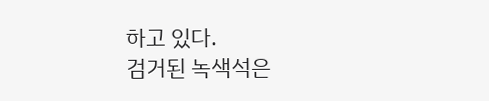하고 있다.
검거된 녹색석은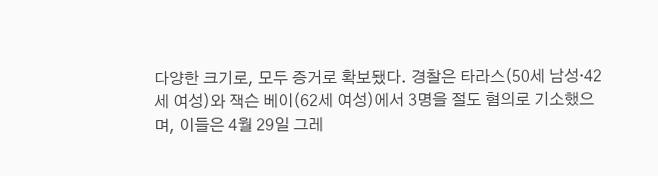다양한 크기로, 모두 증거로 확보됐다. 경찰은 타라스(50세 남성·42세 여성)와 잭슨 베이(62세 여성)에서 3명을 절도 혐의로 기소했으며, 이들은 4월 29일 그레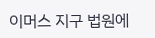이머스 지구 법원에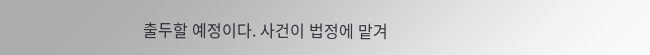출두할 예정이다. 사건이 법정에 맡겨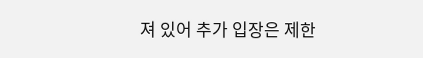져 있어 추가 입장은 제한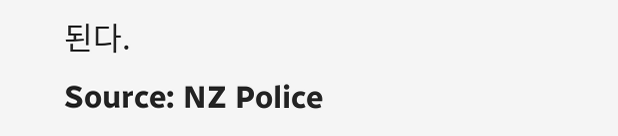된다.
Source: NZ Police